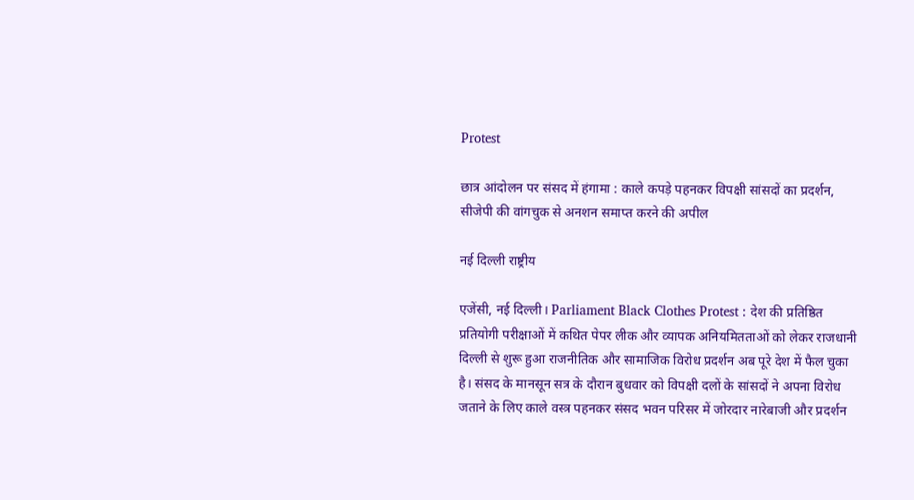Protest

छात्र आंदोलन पर संसद में हंगामा : काले कपड़े पहनकर विपक्षी सांसदों का प्रदर्शन, सीजेपी की वांगचुक से अनशन समाप्त करने की अपील

नई दिल्ली राष्ट्रीय

एजेंसी, नई दिल्ली। Parliament Black Clothes Protest : देश की प्रतिष्ठित प्रतियोगी परीक्षाओं में कथित पेपर लीक और व्यापक अनियमितताओं को लेकर राजधानी दिल्ली से शुरू हुआ राजनीतिक और सामाजिक विरोध प्रदर्शन अब पूरे देश में फैल चुका है। संसद के मानसून सत्र के दौरान बुधवार को विपक्षी दलों के सांसदों ने अपना विरोध जताने के लिए काले वस्त्र पहनकर संसद भवन परिसर में जोरदार नारेबाजी और प्रदर्शन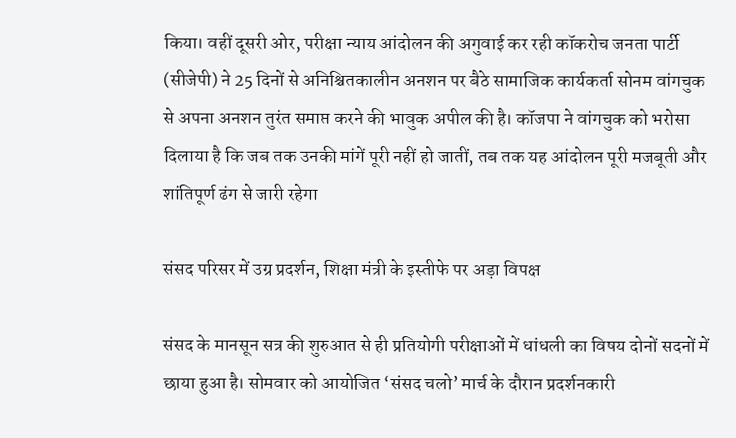किया। वहीं दूसरी ओर, परीक्षा न्याय आंदोलन की अगुवाई कर रही कॉकरोच जनता पार्टी (सीजेपी) ने 25 दिनों से अनिश्चितकालीन अनशन पर बैठे सामाजिक कार्यकर्ता सोनम वांगचुक से अपना अनशन तुरंत समाप्त करने की भावुक अपील की है। कॉजपा ने वांगचुक को भरोसा दिलाया है कि जब तक उनकी मांगें पूरी नहीं हो जातीं, तब तक यह आंदोलन पूरी मजबूती और शांतिपूर्ण ढंग से जारी रहेगा

संसद परिसर में उग्र प्रदर्शन, शिक्षा मंत्री के इस्तीफे पर अड़ा विपक्ष

संसद के मानसून सत्र की शुरुआत से ही प्रतियोगी परीक्षाओं में धांधली का विषय दोनों सदनों में छाया हुआ है। सोमवार को आयोजित ‘संसद चलो’ मार्च के दौरान प्रदर्शनकारी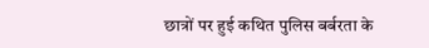छात्रों पर हुई कथित पुलिस बर्बरता के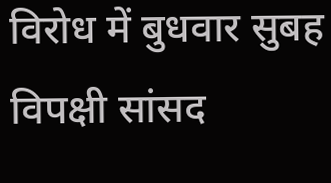विरोध में बुधवार सुबह विपक्षी सांसद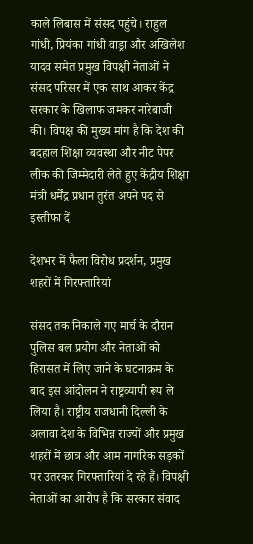काले लिबास में संसद पहुंचे। राहुल गांधी, प्रियंका गांधी वाड्रा और अखिलेश यादव समेत प्रमुख विपक्षी नेताओं ने संसद परिसर में एक साथ आकर केंद्र सरकार के खिलाफ जमकर नारेबाजी की। विपक्ष की मुख्य मांग है कि देश की बदहाल शिक्षा व्यवस्था और नीट पेपर लीक की जिम्मेदारी लेते हुए केंद्रीय शिक्षा मंत्री धर्मेंद्र प्रधान तुरंत अपने पद से इस्तीफा दें

देशभर में फैला विरोध प्रदर्शन, प्रमुख शहरों में गिरफ्तारियां

संसद तक निकाले गए मार्च के दौरान पुलिस बल प्रयोग और नेताओं को हिरासत में लिए जाने के घटनाक्रम के बाद इस आंदोलन ने राष्ट्रव्यापी रूप ले लिया है। राष्ट्रीय राजधानी दिल्ली के अलावा देश के विभिन्न राज्यों और प्रमुख शहरों में छात्र और आम नागरिक सड़कों पर उतरकर गिरफ्तारियां दे रहे हैं। विपक्षी नेताओं का आरोप है कि सरकार संवाद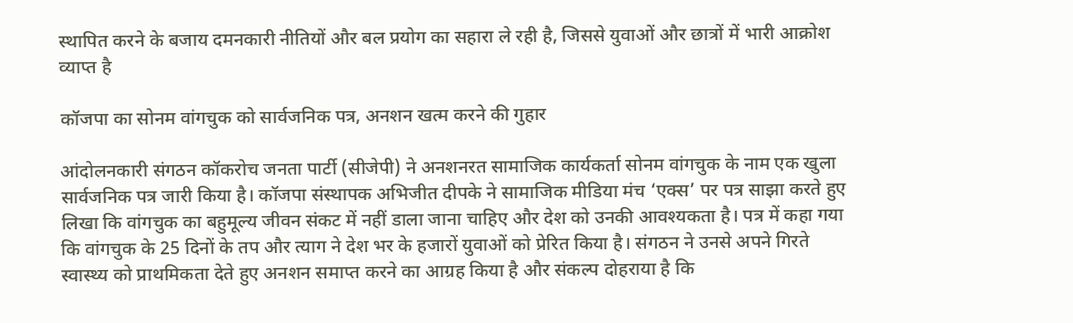स्थापित करने के बजाय दमनकारी नीतियों और बल प्रयोग का सहारा ले रही है, जिससे युवाओं और छात्रों में भारी आक्रोश व्याप्त है

कॉजपा का सोनम वांगचुक को सार्वजनिक पत्र, अनशन खत्म करने की गुहार

आंदोलनकारी संगठन कॉकरोच जनता पार्टी (सीजेपी) ने अनशनरत सामाजिक कार्यकर्ता सोनम वांगचुक के नाम एक खुला सार्वजनिक पत्र जारी किया है। कॉजपा संस्थापक अभिजीत दीपके ने सामाजिक मीडिया मंच ‘एक्स’ पर पत्र साझा करते हुए लिखा कि वांगचुक का बहुमूल्य जीवन संकट में नहीं डाला जाना चाहिए और देश को उनकी आवश्यकता है। पत्र में कहा गया कि वांगचुक के 25 दिनों के तप और त्याग ने देश भर के हजारों युवाओं को प्रेरित किया है। संगठन ने उनसे अपने गिरते स्वास्थ्य को प्राथमिकता देते हुए अनशन समाप्त करने का आग्रह किया है और संकल्प दोहराया है कि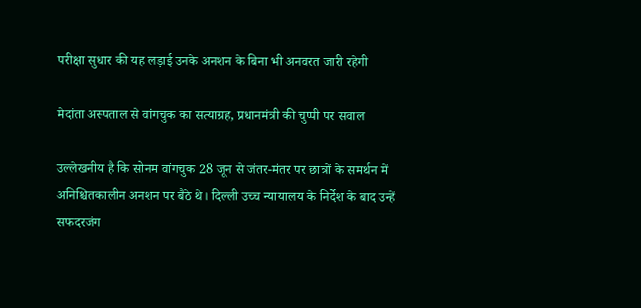परीक्षा सुधार की यह लड़ाई उनके अनशन के बिना भी अनवरत जारी रहेगी

मेदांता अस्पताल से वांगचुक का सत्याग्रह, प्रधानमंत्री की चुप्पी पर सवाल

उल्लेखनीय है कि सोनम वांगचुक 28 जून से जंतर-मंतर पर छात्रों के समर्थन में अनिश्चितकालीन अनशन पर बैठे थे। दिल्ली उच्च न्यायालय के निर्देश के बाद उन्हें सफदरजंग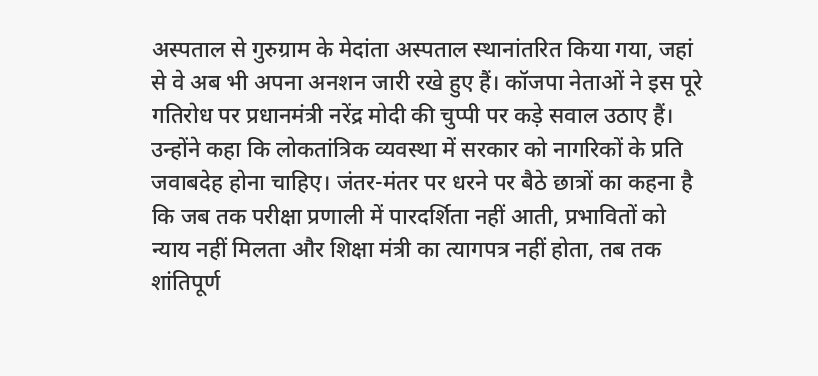अस्पताल से गुरुग्राम के मेदांता अस्पताल स्थानांतरित किया गया, जहां से वे अब भी अपना अनशन जारी रखे हुए हैं। कॉजपा नेताओं ने इस पूरे गतिरोध पर प्रधानमंत्री नरेंद्र मोदी की चुप्पी पर कड़े सवाल उठाए हैं। उन्होंने कहा कि लोकतांत्रिक व्यवस्था में सरकार को नागरिकों के प्रति जवाबदेह होना चाहिए। जंतर-मंतर पर धरने पर बैठे छात्रों का कहना है कि जब तक परीक्षा प्रणाली में पारदर्शिता नहीं आती, प्रभावितों को न्याय नहीं मिलता और शिक्षा मंत्री का त्यागपत्र नहीं होता, तब तक शांतिपूर्ण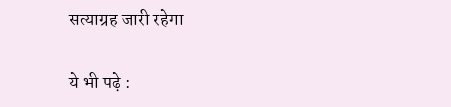सत्याग्रह जारी रहेगा

ये भी पढ़े :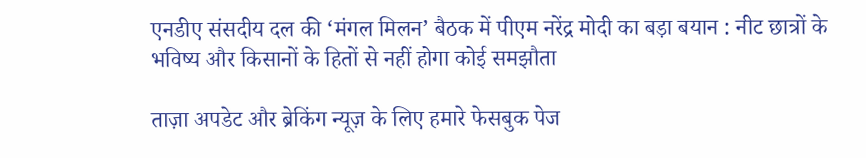एनडीए संसदीय दल की ‘मंगल मिलन’ बैठक में पीएम नरेंद्र मोदी का बड़ा बयान : नीट छात्रों के भविष्य और किसानों के हितों से नहीं होगा कोई समझौता

ताज़ा अपडेट और ब्रेकिंग न्यूज़ के लिए हमारे फेसबुक पेज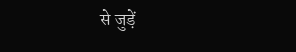से जुड़ें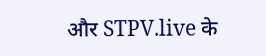और STPV.live के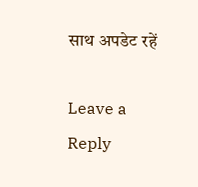साथ अपडेट रहें

Leave a Reply